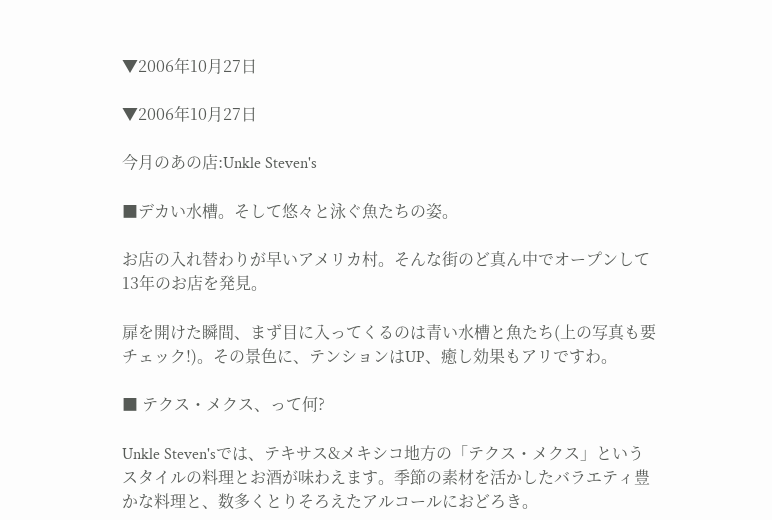▼2006年10月27日

▼2006年10月27日

今月のあの店:Unkle Steven's

■デカい水槽。そして悠々と泳ぐ魚たちの姿。

お店の入れ替わりが早いアメリカ村。そんな街のど真ん中でオープンして13年のお店を発見。

扉を開けた瞬間、まず目に入ってくるのは青い水槽と魚たち(上の写真も要チェック!)。その景色に、テンションはUP、癒し効果もアリですわ。

■ テクス・メクス、って何?

Unkle Steven'sでは、テキサス&メキシコ地方の「テクス・メクス」というスタイルの料理とお酒が味わえます。季節の素材を活かしたバラエティ豊かな料理と、数多くとりそろえたアルコールにおどろき。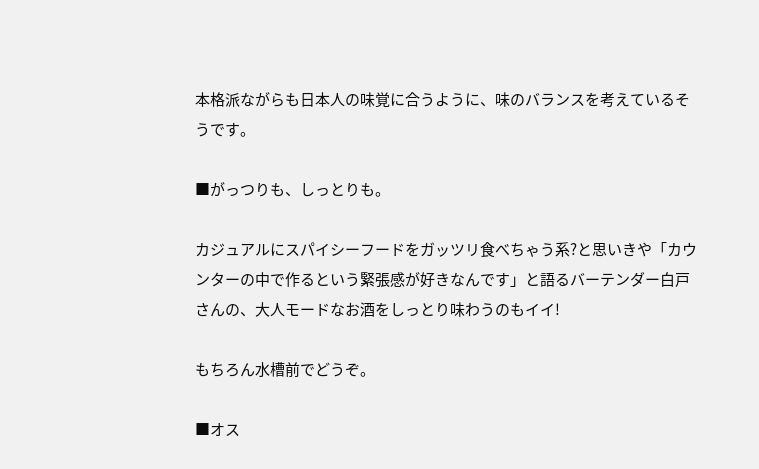本格派ながらも日本人の味覚に合うように、味のバランスを考えているそうです。

■がっつりも、しっとりも。

カジュアルにスパイシーフードをガッツリ食べちゃう系?と思いきや「カウンターの中で作るという緊張感が好きなんです」と語るバーテンダー白戸さんの、大人モードなお酒をしっとり味わうのもイイ!

もちろん水槽前でどうぞ。

■オス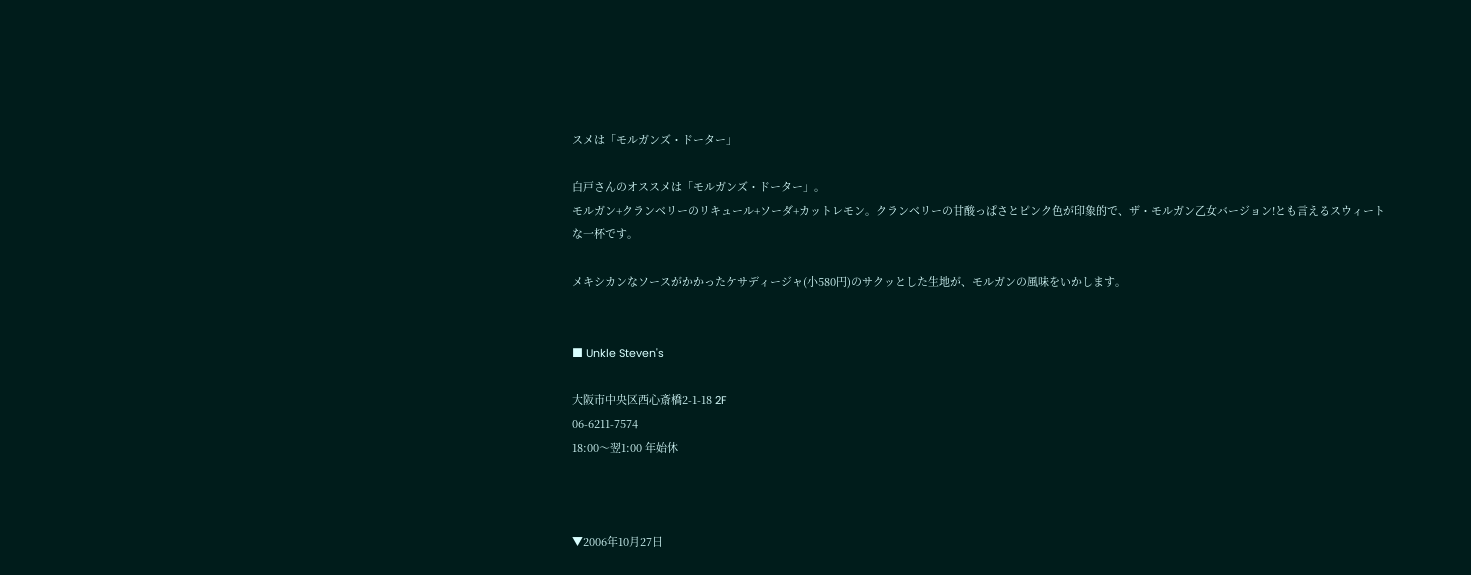スメは「モルガンズ・ドーター」

白戸さんのオススメは「モルガンズ・ドーター」。
モルガン+クランベリーのリキュール+ソーダ+カットレモン。クランベリーの甘酸っぱさとピンク色が印象的で、ザ・モルガン乙女バージョン!とも言えるスウィートな一杯です。

メキシカンなソースがかかったケサディージャ(小580円)のサクッとした生地が、モルガンの風味をいかします。


■ Unkle Steven's

大阪市中央区西心斎橋2-1-18 2F
06-6211-7574
18:00〜翌1:00 年始休



▼2006年10月27日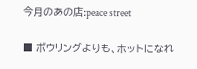今月のあの店:peace street

■ ボウリングよりも、ホットになれ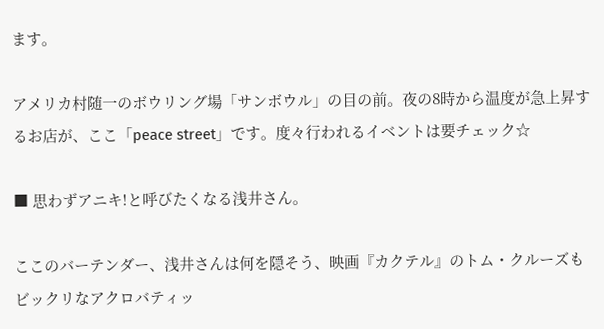ます。

アメリカ村随一のボウリング場「サンボウル」の目の前。夜の8時から温度が急上昇するお店が、ここ「peace street」です。度々行われるイベントは要チェック☆

■ 思わずアニキ!と呼びたくなる浅井さん。

ここのバーテンダー、浅井さんは何を隠そう、映画『カクテル』のトム・クルーズもビックリなアクロバティッ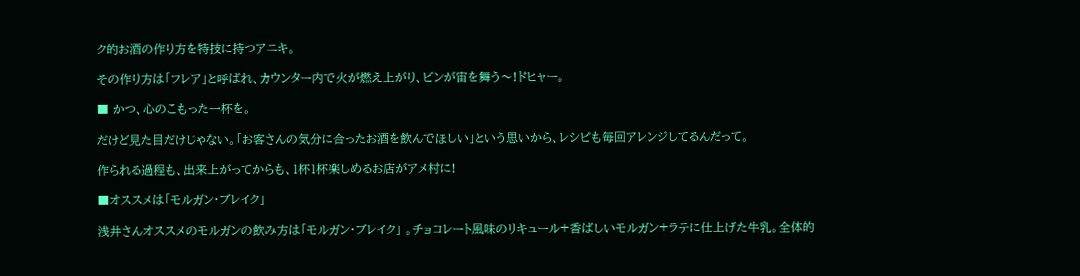ク的お酒の作り方を特技に持つアニキ。

その作り方は「フレア」と呼ばれ、カウンター内で火が燃え上がり、ビンが宙を舞う〜!ドヒャー。

■ かつ、心のこもった一杯を。

だけど見た目だけじゃない。「お客さんの気分に合ったお酒を飲んでほしい」という思いから、レシピも毎回アレンジしてるんだって。

作られる過程も、出来上がってからも、1杯1杯楽しめるお店がアメ村に!

■オススメは「モルガン・ブレイク」

浅井さんオススメのモルガンの飲み方は「モルガン・ブレイク」 。チョコレート風味のリキュール+香ばしいモルガン+ラテに仕上げた牛乳。全体的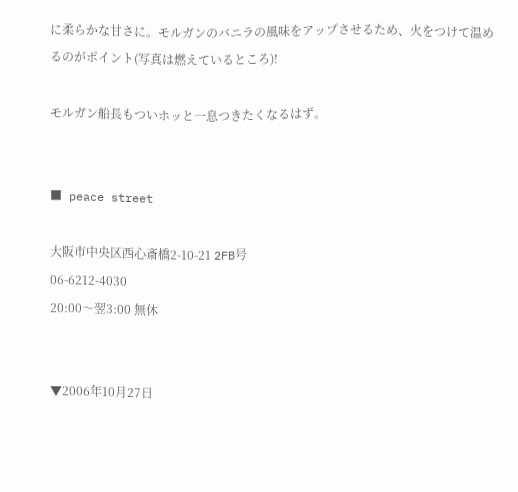に柔らかな甘さに。モルガンのバニラの風味をアップさせるため、火をつけて温めるのがポイント(写真は燃えているところ)!

モルガン船長もついホッと一息つきたくなるはず。


■ peace street

大阪市中央区西心斎橋2-10-21 2FB号
06-6212-4030
20:00〜翌3:00 無休


▼2006年10月27日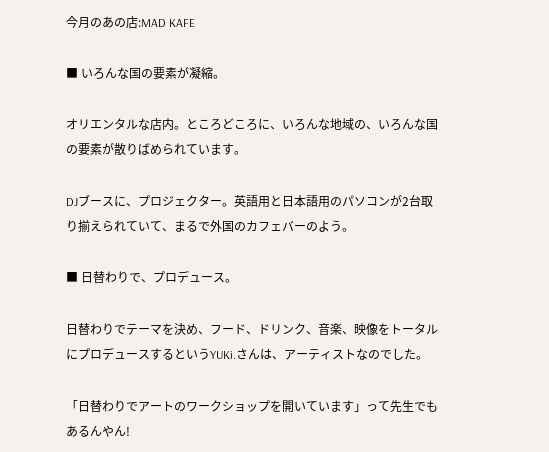今月のあの店:MAD KAFE

■ いろんな国の要素が凝縮。

オリエンタルな店内。ところどころに、いろんな地域の、いろんな国の要素が散りばめられています。

DJブースに、プロジェクター。英語用と日本語用のパソコンが2台取り揃えられていて、まるで外国のカフェバーのよう。

■ 日替わりで、プロデュース。

日替わりでテーマを決め、フード、ドリンク、音楽、映像をトータルにプロデュースするというYUKi.さんは、アーティストなのでした。

「日替わりでアートのワークショップを開いています」って先生でもあるんやん!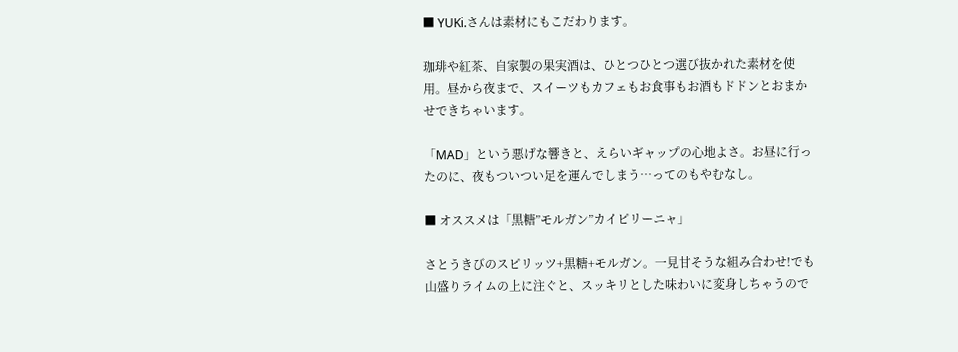■ YUKi.さんは素材にもこだわります。

珈琲や紅茶、自家製の果実酒は、ひとつひとつ選び抜かれた素材を使用。昼から夜まで、スイーツもカフェもお食事もお酒もドドンとおまかせできちゃいます。

「MAD」という悪げな響きと、えらいギャップの心地よさ。お昼に行ったのに、夜もついつい足を運んでしまう…ってのもやむなし。

■ オススメは「黒糖”モルガン”カイピリーニャ」

さとうきびのスピリッツ+黒糖+モルガン。一見甘そうな組み合わせ!でも山盛りライムの上に注ぐと、スッキリとした味わいに変身しちゃうので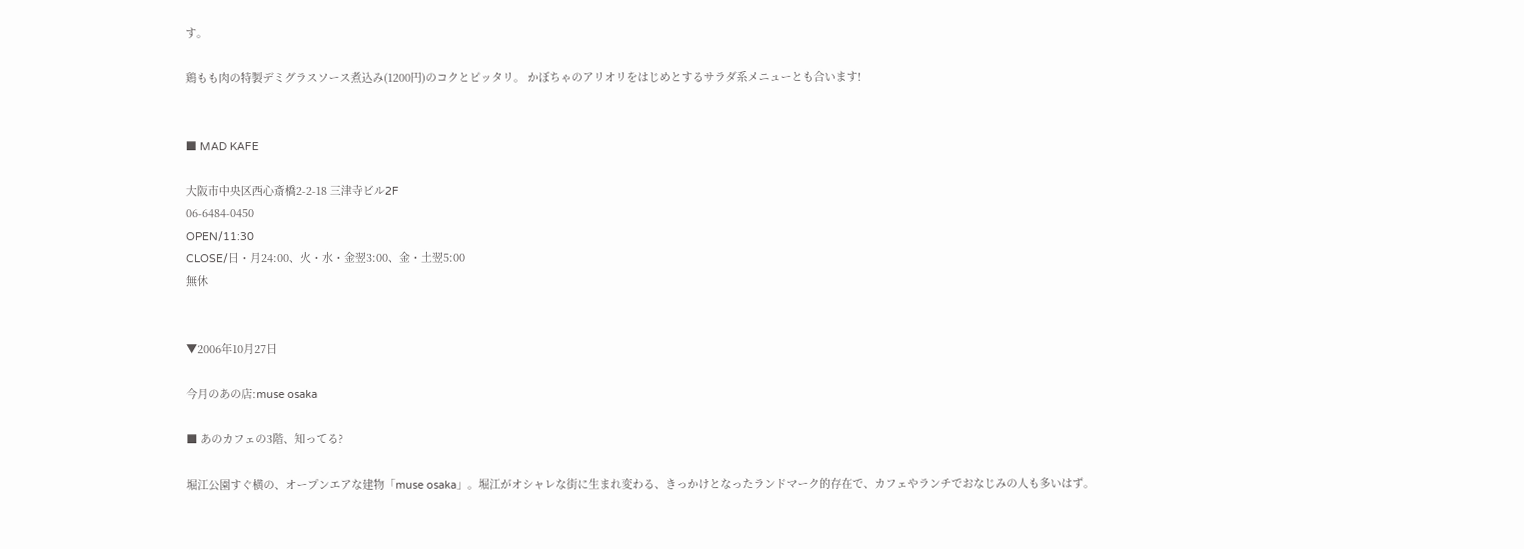す。

鶏もも肉の特製デミグラスソース煮込み(1200円)のコクとピッタリ。 かぼちゃのアリオリをはじめとするサラダ系メニューとも合います!


■ MAD KAFE

大阪市中央区西心斎橋2-2-18 三津寺ビル2F
06-6484-0450
OPEN/11:30
CLOSE/日・月24:00、火・水・金翌3:00、金・土翌5:00
無休


▼2006年10月27日

今月のあの店:muse osaka

■ あのカフェの3階、知ってる?

堀江公園すぐ横の、オープンエアな建物「muse osaka」。堀江がオシャレな街に生まれ変わる、きっかけとなったランドマーク的存在で、カフェやランチでおなじみの人も多いはず。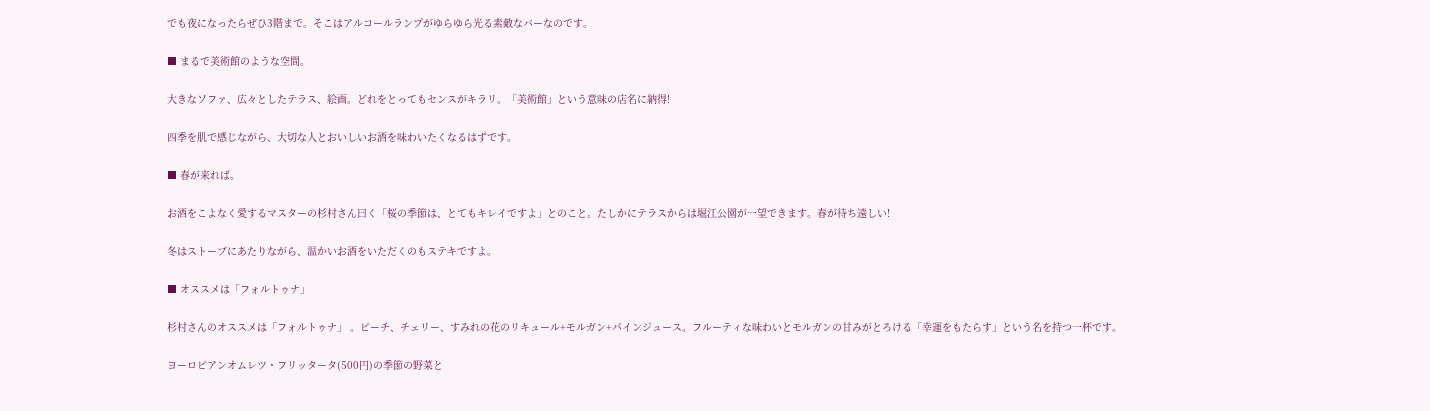でも夜になったらぜひ3階まで。そこはアルコールランプがゆらゆら光る素敵なバーなのです。

■ まるで美術館のような空間。

大きなソファ、広々としたテラス、絵画。どれをとってもセンスがキラリ。「美術館」という意味の店名に納得!

四季を肌で感じながら、大切な人とおいしいお酒を味わいたくなるはずです。

■ 春が来れば。

お酒をこよなく愛するマスターの杉村さん曰く「桜の季節は、とてもキレイですよ」とのこと。たしかにテラスからは堀江公園が一望できます。春が待ち遠しい!

冬はストーブにあたりながら、温かいお酒をいただくのもステキですよ。

■ オススメは「フォルトゥナ」

杉村さんのオススメは「フォルトゥナ」 。ピーチ、チェリー、すみれの花のリキュール+モルガン+パインジュース。フルーティな味わいとモルガンの甘みがとろける「幸運をもたらす」という名を持つ一杯です。

ヨーロピアンオムレツ・フリッタータ(500円)の季節の野菜と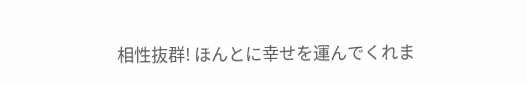相性抜群! ほんとに幸せを運んでくれま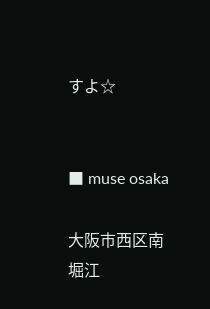すよ☆


■ muse osaka

大阪市西区南堀江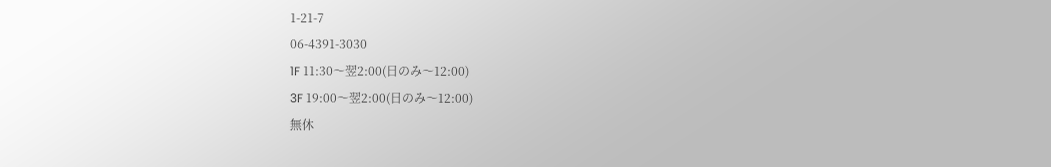1-21-7
06-4391-3030
1F 11:30〜翌2:00(日のみ〜12:00)
3F 19:00〜翌2:00(日のみ〜12:00)
無休